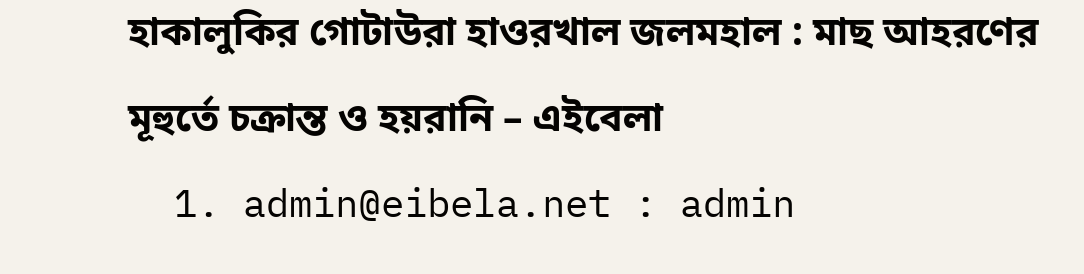হাকালুকির গোটাউরা হাওরখাল জলমহাল : মাছ আহরণের মূহুর্তে চক্রান্ত ও হয়রানি – এইবেলা
  1. admin@eibela.net : admin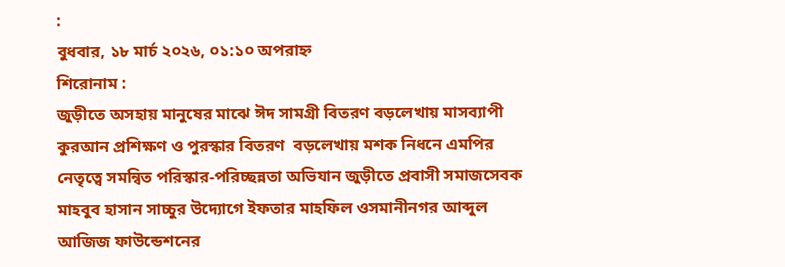:
বুধবার, ১৮ মার্চ ২০২৬, ০১:১০ অপরাহ্ন
শিরোনাম :
জুড়ীতে অসহায় মানুষের মাঝে ঈদ সামগ্রী বিতরণ বড়লেখায় মাসব্যাপী কুরআন প্রশিক্ষণ ও পুরস্কার বিতরণ  বড়লেখায় মশক নিধনে এমপির নেতৃত্বে সমন্বিত পরিস্কার-পরিচ্ছন্নতা অভিযান জুড়ীতে প্রবাসী সমাজসেবক মাহবুব হাসান সাচ্চুর উদ্যোগে ইফতার মাহফিল ওসমানীনগর আব্দুল আজিজ ফাউন্ডেশনের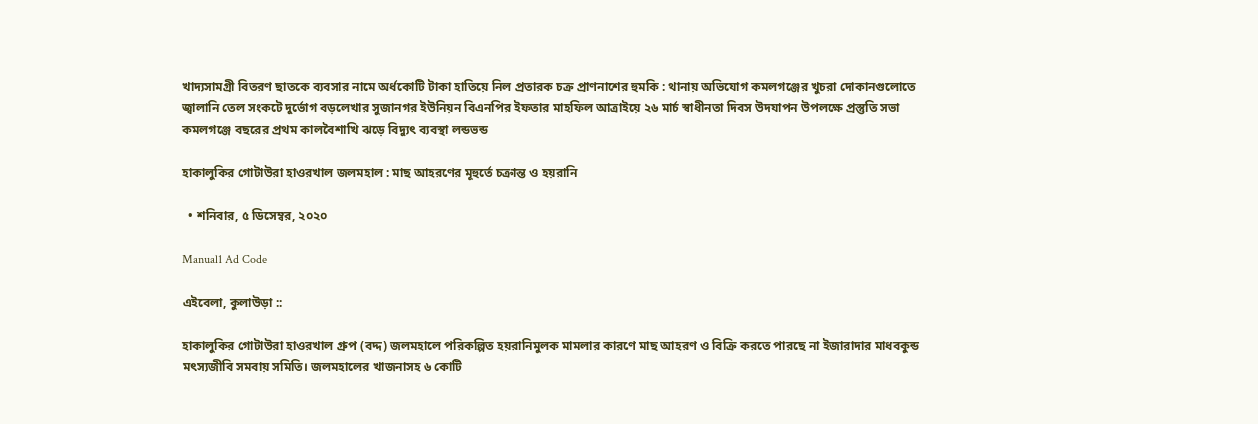খাদ্যসামগ্রী বিতরণ ছাতকে ব্যবসার নামে অর্ধকোটি টাকা হাতিয়ে নিল প্রতারক চক্র প্রাণনাশের হুমকি : থানায় অভিযোগ কমলগঞ্জের খুচরা দোকানগুলোতে জ্বালানি তেল সংকটে দুর্ভোগ বড়লেখার সুজানগর ইউনিয়ন বিএনপির ইফতার মাহফিল আত্রাইয়ে ২৬ মার্চ স্বাধীনতা দিবস উদযাপন উপলক্ষে প্রস্তুতি সভা কমলগঞ্জে বছরের প্রথম কালবৈশাখি ঝড়ে বিদ্যুৎ ব্যবস্থা লন্ডভন্ড

হাকালুকির গোটাউরা হাওরখাল জলমহাল : মাছ আহরণের মূহুর্তে চক্রান্ত ও হয়রানি

  • শনিবার, ৫ ডিসেম্বর, ২০২০

Manual1 Ad Code

এইবেলা, কুলাউড়া ::

হাকালুকির গোটাউরা হাওরখাল গ্রুপ (বদ্দ) জলমহালে পরিকল্পিত হয়রানিমুলক মামলার কারণে মাছ আহরণ ও বিক্রি করতে পারছে না ইজারাদার মাধবকুন্ড মৎস্যজীবি সমবায় সমিতি। জলমহালের খাজনাসহ ৬ কোটি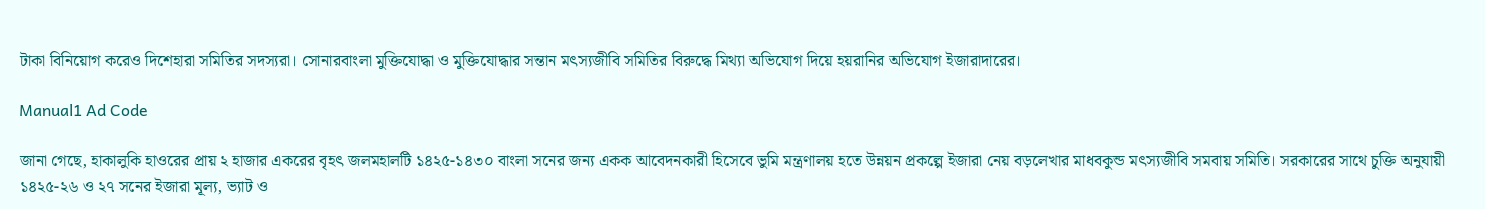টাকা বিনিয়োগ করেও দিশেহারা সমিতির সদস্যরা। সোনারবাংলা মুক্তিযোদ্ধা ও মুক্তিযোদ্ধার সন্তান মৎস্যজীবি সমিতির বিরুদ্ধে মিথ্যা অভিযোগ দিয়ে হয়রানির অভিযোগ ইজারাদারের।

Manual1 Ad Code

জানা গেছে, হাকালুকি হাওরের প্রায় ২ হাজার একরের বৃহৎ জলমহালটি ১৪২৫-১৪৩০ বাংলা সনের জন্য একক আবেদনকারী হিসেবে ভুমি মন্ত্রণালয় হতে উন্নয়ন প্রকল্পে ইজারা নেয় বড়লেখার মাধবকুন্ড মৎস্যজীবি সমবায় সমিতি। সরকারের সাথে চুক্তি অনুযায়ী ১৪২৫-২৬ ও ২৭ সনের ইজারা মূল্য, ভ্যাট ও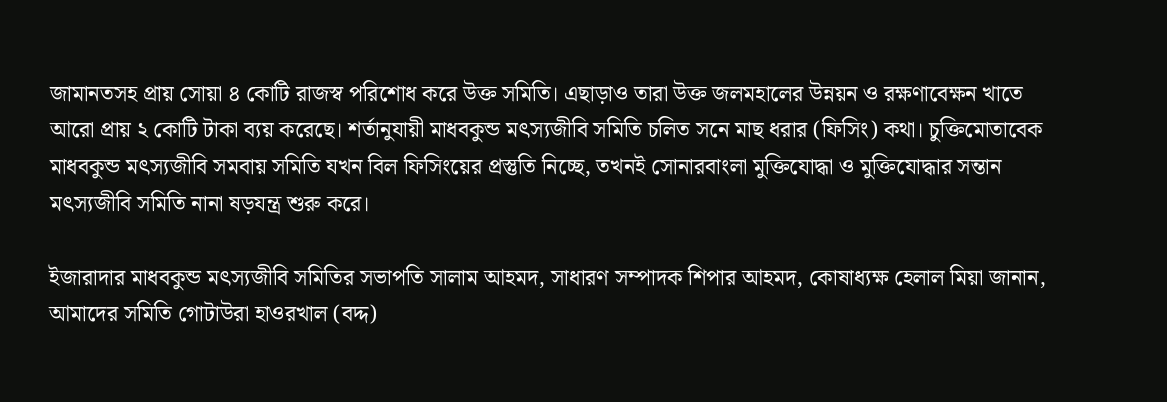জামানতসহ প্রায় সোয়া ৪ কোটি রাজস্ব পরিশোধ করে উক্ত সমিতি। এছাড়াও তারা উক্ত জলমহালের উন্নয়ন ও রক্ষণাবেক্ষন খাতে আরো প্রায় ২ কোটি টাকা ব্যয় করেছে। শর্তানুযায়ী মাধবকুন্ড মৎস্যজীবি সমিতি চলিত সনে মাছ ধরার (ফিসিং) কথা। চুক্তিমোতাবেক মাধবকুন্ড মৎস্যজীবি সমবায় সমিতি যখন বিল ফিসিংয়ের প্রস্তুতি নিচ্ছে, তখনই সোনারবাংলা মুক্তিযোদ্ধা ও মুক্তিযোদ্ধার সন্তান মৎস্যজীবি সমিতি নানা ষড়যন্ত্র শুরু করে।

ইজারাদার মাধবকুন্ড মৎস্যজীবি সমিতির সভাপতি সালাম আহমদ, সাধারণ সম্পাদক শিপার আহমদ, কোষাধ্যক্ষ হেলাল মিয়া জানান, আমাদের সমিতি গোটাউরা হাওরখাল (বদ্দ)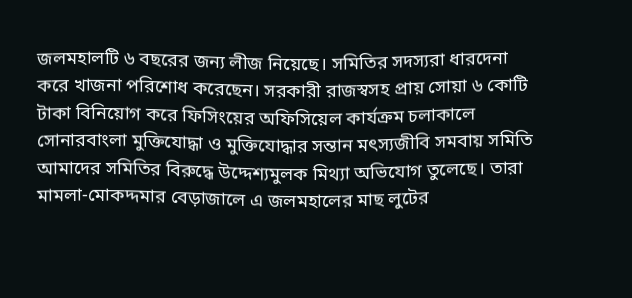জলমহালটি ৬ বছরের জন্য লীজ নিয়েছে। সমিতির সদস্যরা ধারদেনা করে খাজনা পরিশোধ করেছেন। সরকারী রাজস্বসহ প্রায় সোয়া ৬ কোটি টাকা বিনিয়োগ করে ফিসিংয়ের অফিসিয়েল কার্যক্রম চলাকালে সোনারবাংলা মুক্তিযোদ্ধা ও মুক্তিযোদ্ধার সন্তান মৎস্যজীবি সমবায় সমিতি আমাদের সমিতির বিরুদ্ধে উদ্দেশ্যমুলক মিথ্যা অভিযোগ তুলেছে। তারা মামলা-মোকদ্দমার বেড়াজালে এ জলমহালের মাছ লুটের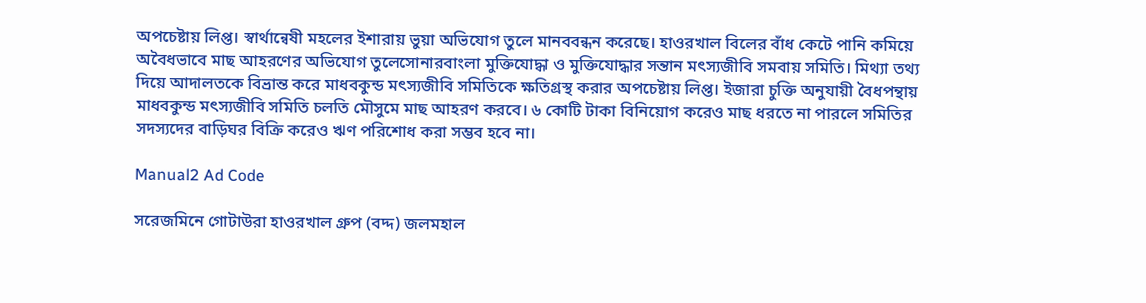অপচেষ্টায় লিপ্ত। স্বার্থান্বেষী মহলের ইশারায় ভুয়া অভিযোগ তুলে মানববন্ধন করেছে। হাওরখাল বিলের বাঁধ কেটে পানি কমিয়ে অবৈধভাবে মাছ আহরণের অভিযোগ তুলেসোনারবাংলা মুক্তিযোদ্ধা ও মুক্তিযোদ্ধার সন্তান মৎস্যজীবি সমবায় সমিতি। মিথ্যা তথ্য দিয়ে আদালতকে বিভ্রান্ত করে মাধবকুন্ড মৎস্যজীবি সমিতিকে ক্ষতিগ্রস্থ করার অপচেষ্টায় লিপ্ত। ইজারা চুক্তি অনুযায়ী বৈধপন্থায় মাধবকুন্ড মৎস্যজীবি সমিতি চলতি মৌসুমে মাছ আহরণ করবে। ৬ কোটি টাকা বিনিয়োগ করেও মাছ ধরতে না পারলে সমিতির সদস্যদের বাড়িঘর বিক্রি করেও ঋণ পরিশোধ করা সম্ভব হবে না।

Manual2 Ad Code

সরেজমিনে গোটাউরা হাওরখাল গ্রুপ (বদ্দ) জলমহাল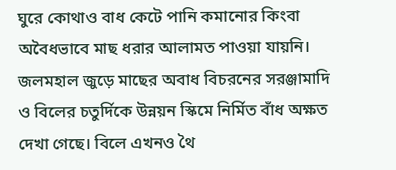ঘুরে কোথাও বাধ কেটে পানি কমানোর কিংবা অবৈধভাবে মাছ ধরার আলামত পাওয়া যায়নি। জলমহাল জুড়ে মাছের অবাধ বিচরনের সরঞ্জামাদি ও বিলের চতুর্দিকে উন্নয়ন স্কিমে নির্মিত বাঁধ অক্ষত দেখা গেছে। বিলে এখনও থৈ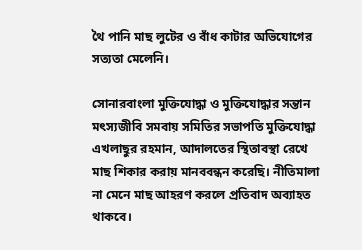থৈ পানি মাছ লুটের ও বাঁধ কাটার অভিযোগের সত্যতা মেলেনি।

সোনারবাংলা মুক্তিযোদ্ধা ও মুক্তিযোদ্ধার সন্তান মৎস্যজীবি সমবায় সমিতির সভাপতি মুক্তিযোদ্ধা এখলাছুর রহমান, আদালতের স্থিতাবস্থা রেখে মাছ শিকার করায় মানববন্ধন করেছি। নীতিমালা না মেনে মাছ আহরণ করলে প্রতিবাদ অব্যাহত থাকবে।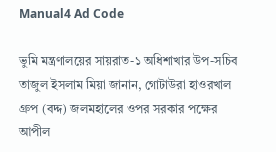Manual4 Ad Code

ভুমি মন্ত্রণালয়ের সায়রাত-১ অধিশাখার উপ-সচিব তাজুল ইসলাম মিয়া জানান, গোটাউরা হাওরখাল গ্রুপ (বদ্দ) জলমহালের ওপর সরকার পক্ষের আপীল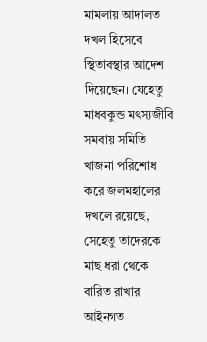মামলায় আদালত দখল হিসেবে স্থিতাবস্থার আদেশ দিয়েছেন। যেহেতু মাধবকুন্ড মৎস্যজীবি সমবায় সমিতি খাজনা পরিশোধ করে জলমহালের দখলে রয়েছে, সেহেতু তাদেরকে মাছ ধরা থেকে বারিত রাখার আইনগত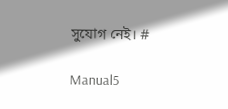সুযোগ নেই। #

Manual5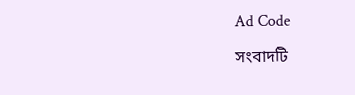Ad Code

সংবাদটি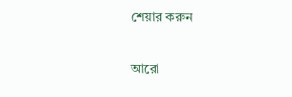শেয়ার করুন

আরো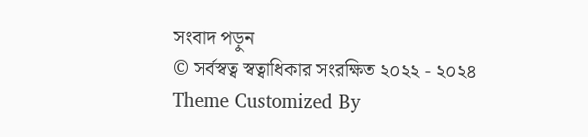সংবাদ পড়ুন
© সর্বস্বত্ব স্বত্বাধিকার সংরক্ষিত ২০২২ - ২০২৪
Theme Customized By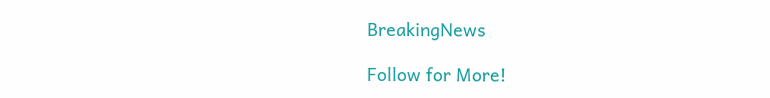BreakingNews

Follow for More!